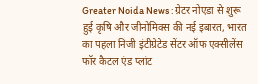Greater Noida News : ग्रेटर नोएडा से शुरू हुई कृषि और जीनोमिक्स की नई इबारत, भारत का पहला निजी इंटीग्रेटेड सेंटर ऑफ एक्सीलेंस फॉर कैटल एंड प्लांट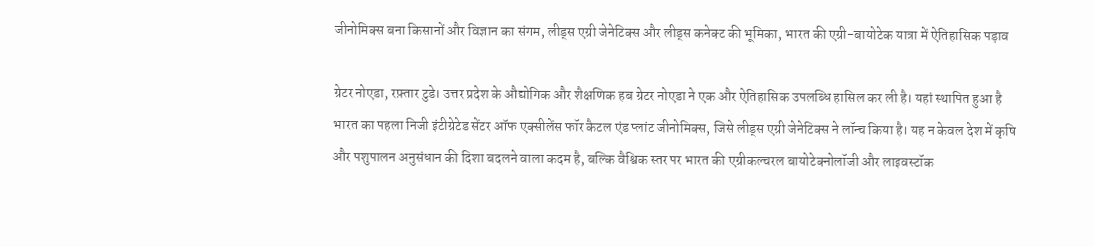जीनोमिक्स बना किसानों और विज्ञान का संगम, लीड्स एग्री जेनेटिक्स और लीड्स कनेक्ट की भूमिका, भारत की एग्री-बायोटेक यात्रा में ऐतिहासिक पड़ाव

ग्रेटर नोएडा, रफ़्तार टुडे। उत्तर प्रदेश के औद्योगिक और शैक्षणिक हब ग्रेटर नोएडा ने एक और ऐतिहासिक उपलब्धि हासिल कर ली है। यहां स्थापित हुआ है भारत का पहला निजी इंटीग्रेटेड सेंटर ऑफ एक्सीलेंस फॉर कैटल एंड प्लांट जीनोमिक्स, जिसे लीड्स एग्री जेनेटिक्स ने लॉन्च किया है। यह न केवल देश में कृषि और पशुपालन अनुसंधान की दिशा बदलने वाला कदम है, बल्कि वैश्विक स्तर पर भारत की एग्रीकल्चरल बायोटेक्नोलॉजी और लाइवस्टॉक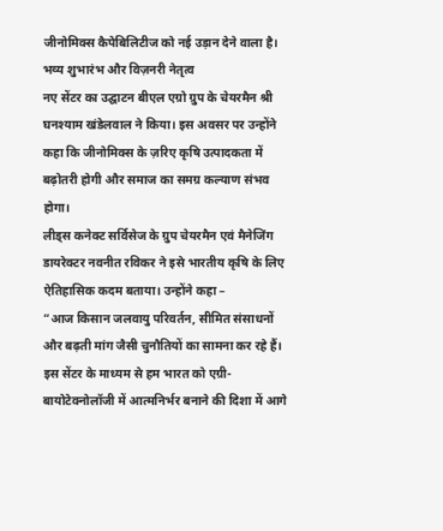जीनोमिक्स कैपेबिलिटीज को नई उड़ान देने वाला है।
भव्य शुभारंभ और विज़नरी नेतृत्व
नए सेंटर का उद्घाटन बीएल एग्रो ग्रुप के चेयरमैन श्री घनश्याम खंडेलवाल ने किया। इस अवसर पर उन्होंने कहा कि जीनोमिक्स के ज़रिए कृषि उत्पादकता में बढ़ोतरी होगी और समाज का समग्र कल्याण संभव होगा।
लीड्स कनेक्ट सर्विसेज के ग्रुप चेयरमैन एवं मैनेजिंग डायरेक्टर नवनीत रविकर ने इसे भारतीय कृषि के लिए ऐतिहासिक कदम बताया। उन्होंने कहा –
“आज किसान जलवायु परिवर्तन, सीमित संसाधनों और बढ़ती मांग जैसी चुनौतियों का सामना कर रहे हैं। इस सेंटर के माध्यम से हम भारत को एग्री-बायोटेक्नोलॉजी में आत्मनिर्भर बनाने की दिशा में आगे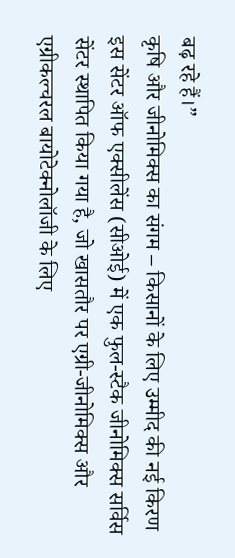बढ़ रहे हैं।”
कृषि और जीनोमिक्स का संगम – किसानों के लिए उम्मीद की नई किरण
इस सेंटर ऑफ एक्सीलेंस (सीओई) में एक फुल-स्टैक जीनोमिक्स सर्विस सेंटर स्थापित किया गया है, जो खासतौर पर एग्री-जीनोमिक्स और एग्रीकल्चरल बायोटेक्नोलॉजी के लिए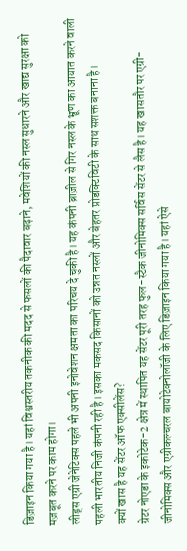डिज़ाइन किया गया है। यहां विश्वस्तरीय तकनीक की मदद से फसलों की पैदावार बढ़ाने, मवेशियों की नस्ल सुधारने और खाद्य सुरक्षा को मज़बूत करने पर काम होगा।
लीड्स एग्री जेनेटिक्स पहले भी अपनी इनोवेशन क्षमता का परिचय दे चुकी है। यह कंपनी ब्राज़ील से गिर नस्ल के भ्रूण का आयात करने वाली पहली भारतीय निजी कंपनी रही है। इसका मकसद किसानों को उन्नत नस्लों और बेहतर प्रोडक्टिविटी के साथ सशक्त बनाना है।
क्यों खास है यह सेंटर ऑफ एक्सीलेंस?
ग्रेटर नोएडा के इकोटेक-2 क्षेत्र में स्थापित यह सेंटर पूरी तरह फुल-स्टैक जीनोमिक्स सर्विस सेंटर से लैस है। यह खासतौर पर एग्री-जीनोमिक्स और एग्रीकल्चरल बायोटेक्नोलॉजी के लिए डिज़ाइन किया गया है। यहां ऐसे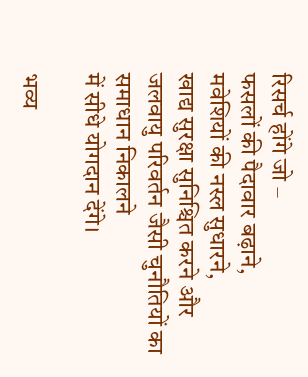रिसर्च होंगे जो –
फसलों की पैदावार बढ़ाने,
मवेशियों की नस्ल सुधारने,
खाद्य सुरक्षा सुनिश्चित करने और
जलवायु परिवर्तन जैसी चुनौतियों का समाधान निकालने
में सीधे योगदान देंगे।

भव्य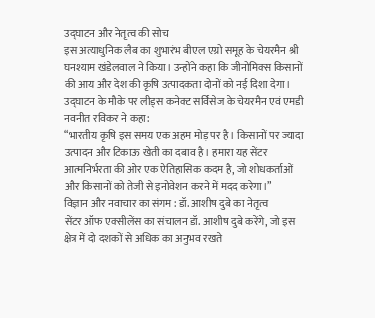उद्घाटन और नेतृत्व की सोच
इस अत्याधुनिक लैब का शुभारंभ बीएल एग्रो समूह के चेयरमैन श्री घनश्याम खंडेलवाल ने किया। उन्होंने कहा कि जीनोमिक्स किसानों की आय और देश की कृषि उत्पादकता दोनों को नई दिशा देगा।
उद्घाटन के मौके पर लीड्स कनेक्ट सर्विसेज के चेयरमैन एवं एमडी नवनीत रविकर ने कहा:
“भारतीय कृषि इस समय एक अहम मोड़ पर है। किसानों पर ज्यादा उत्पादन और टिकाऊ खेती का दबाव है। हमारा यह सेंटर आत्मनिर्भरता की ओर एक ऐतिहासिक कदम है, जो शोधकर्ताओं और किसानों को तेजी से इनोवेशन करने में मदद करेगा।”
विज्ञान और नवाचार का संगम : डॉ. आशीष दुबे का नेतृत्व
सेंटर ऑफ एक्सीलेंस का संचालन डॉ. आशीष दुबे करेंगे, जो इस क्षेत्र में दो दशकों से अधिक का अनुभव रखते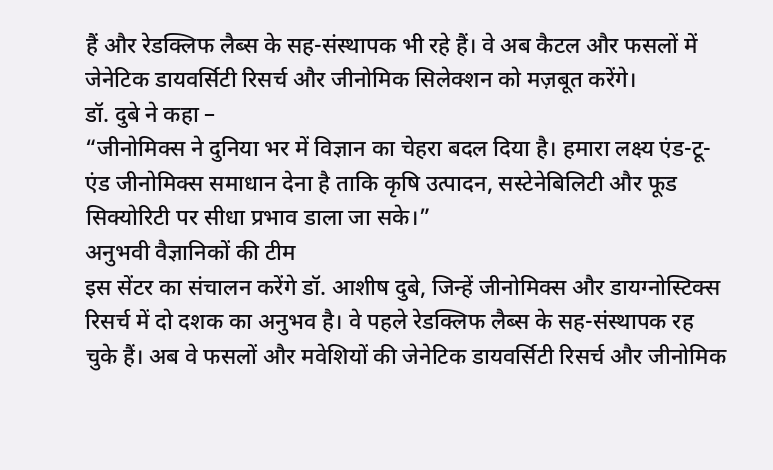हैं और रेडक्लिफ लैब्स के सह-संस्थापक भी रहे हैं। वे अब कैटल और फसलों में जेनेटिक डायवर्सिटी रिसर्च और जीनोमिक सिलेक्शन को मज़बूत करेंगे।
डॉ. दुबे ने कहा –
“जीनोमिक्स ने दुनिया भर में विज्ञान का चेहरा बदल दिया है। हमारा लक्ष्य एंड-टू-एंड जीनोमिक्स समाधान देना है ताकि कृषि उत्पादन, सस्टेनेबिलिटी और फूड सिक्योरिटी पर सीधा प्रभाव डाला जा सके।”
अनुभवी वैज्ञानिकों की टीम
इस सेंटर का संचालन करेंगे डॉ. आशीष दुबे, जिन्हें जीनोमिक्स और डायग्नोस्टिक्स रिसर्च में दो दशक का अनुभव है। वे पहले रेडक्लिफ लैब्स के सह-संस्थापक रह चुके हैं। अब वे फसलों और मवेशियों की जेनेटिक डायवर्सिटी रिसर्च और जीनोमिक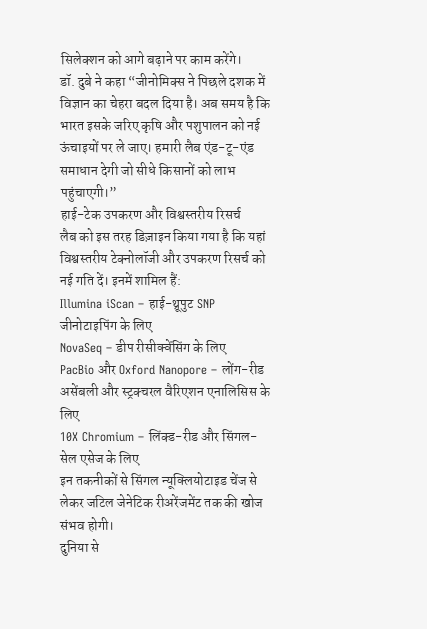सिलेक्शन को आगे बढ़ाने पर काम करेंगे।
डॉ. दुबे ने कहा “जीनोमिक्स ने पिछले दशक में विज्ञान का चेहरा बदल दिया है। अब समय है कि भारत इसके जरिए कृषि और पशुपालन को नई ऊंचाइयों पर ले जाए। हमारी लैब एंड-टू-एंड समाधान देगी जो सीधे किसानों को लाभ पहुंचाएगी।”
हाई-टेक उपकरण और विश्वस्तरीय रिसर्च
लैब को इस तरह डिज़ाइन किया गया है कि यहां विश्वस्तरीय टेक्नोलॉजी और उपकरण रिसर्च को नई गति दें। इनमें शामिल हैं:
Illumina iScan – हाई-थ्रूपुट SNP जीनोटाइपिंग के लिए
NovaSeq – डीप रीसीक्वेंसिंग के लिए
PacBio और Oxford Nanopore – लोंग-रीड असेंबली और स्ट्रक्चरल वैरिएशन एनालिसिस के लिए
10X Chromium – लिंक्ड-रीड और सिंगल-सेल एसेज के लिए
इन तकनीकों से सिंगल न्यूक्लियोटाइड चेंज से लेकर जटिल जेनेटिक रीअरेंजमेंट तक की खोज संभव होगी।
दुनिया से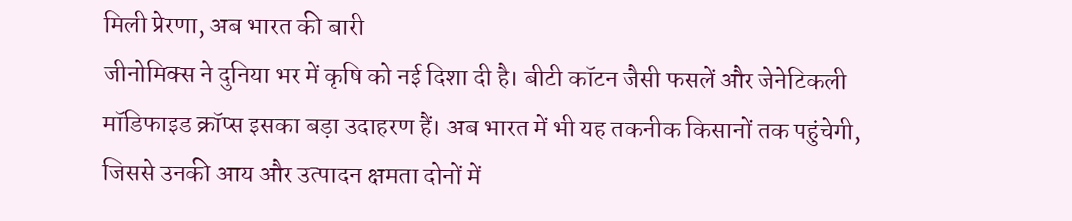मिली प्रेरणा, अब भारत की बारी
जीनोमिक्स ने दुनिया भर में कृषि को नई दिशा दी है। बीटी कॉटन जैसी फसलें और जेनेटिकली मॉडिफाइड क्रॉप्स इसका बड़ा उदाहरण हैं। अब भारत में भी यह तकनीक किसानों तक पहुंचेगी, जिससे उनकी आय और उत्पादन क्षमता दोनों में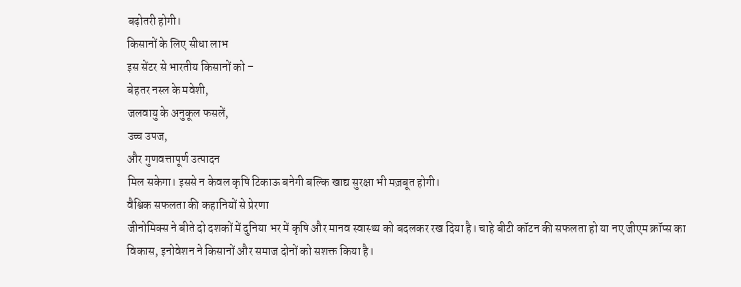बढ़ोतरी होगी।
किसानों के लिए सीधा लाभ
इस सेंटर से भारतीय किसानों को –
बेहतर नस्ल के मवेशी,
जलवायु के अनुकूल फसलें,
उच्च उपज,
और गुणवत्तापूर्ण उत्पादन
मिल सकेगा। इससे न केवल कृषि टिकाऊ बनेगी बल्कि खाद्य सुरक्षा भी मज़बूत होगी।
वैश्विक सफलता की कहानियों से प्रेरणा
जीनोमिक्स ने बीते दो दशकों में दुनिया भर में कृषि और मानव स्वास्थ्य को बदलकर रख दिया है। चाहे बीटी कॉटन की सफलता हो या नए जीएम क्रॉप्स का विकास, इनोवेशन ने किसानों और समाज दोनों को सशक्त किया है।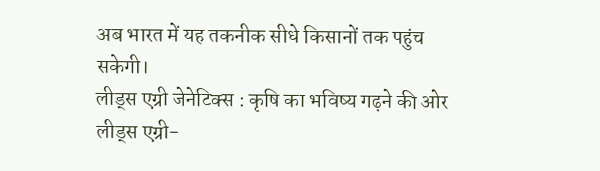अब भारत में यह तकनीक सीधे किसानों तक पहुंच सकेगी।
लीड्स एग्री जेनेटिक्स : कृषि का भविष्य गढ़ने की ओर
लीड्स एग्री-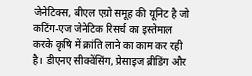जेनेटिक्स, बीएल एग्रो समूह की यूनिट है जो कटिंग-एज जेनेटिक रिसर्च का इस्तेमाल करके कृषि में क्रांति लाने का काम कर रही है। डीएनए सीक्वेंसिंग, प्रेसाइज ब्रीडिंग और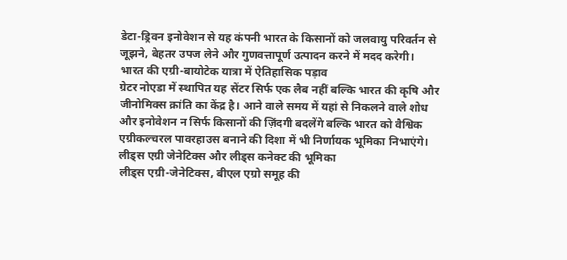डेटा-ड्रिवन इनोवेशन से यह कंपनी भारत के किसानों को जलवायु परिवर्तन से जूझने, बेहतर उपज लेने और गुणवत्तापूर्ण उत्पादन करने में मदद करेगी।
भारत की एग्री-बायोटेक यात्रा में ऐतिहासिक पड़ाव
ग्रेटर नोएडा में स्थापित यह सेंटर सिर्फ एक लैब नहीं बल्कि भारत की कृषि और जीनोमिक्स क्रांति का केंद्र है। आने वाले समय में यहां से निकलने वाले शोध और इनोवेशन न सिर्फ किसानों की ज़िंदगी बदलेंगे बल्कि भारत को वैश्विक एग्रीकल्चरल पावरहाउस बनाने की दिशा में भी निर्णायक भूमिका निभाएंगे।
लीड्स एग्री जेनेटिक्स और लीड्स कनेक्ट की भूमिका
लीड्स एग्री-जेनेटिक्स, बीएल एग्रो समूह की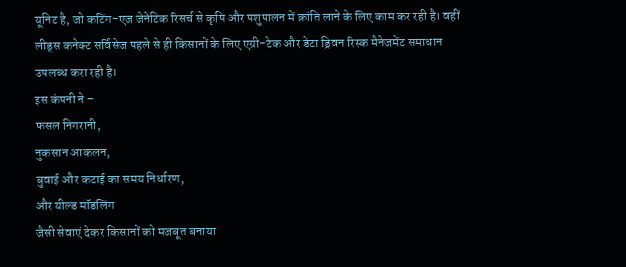यूनिट है, जो कटिंग-एज जेनेटिक रिसर्च से कृषि और पशुपालन में क्रांति लाने के लिए काम कर रही है। वहीं लीड्स कनेक्ट सर्विसेज पहले से ही किसानों के लिए एग्री-टेक और डेटा ड्रिवन रिस्क मैनेजमेंट समाधान उपलब्ध करा रही है।
इस कंपनी ने –
फसल निगरानी,
नुकसान आकलन,
बुवाई और कटाई का समय निर्धारण,
और यील्ड मॉडलिंग
जैसी सेवाएं देकर किसानों को मजबूत बनाया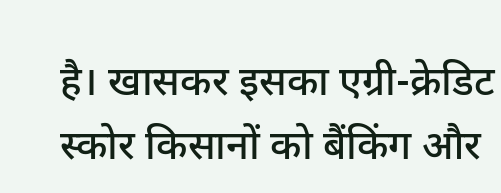है। खासकर इसका एग्री-क्रेडिट स्कोर किसानों को बैंकिंग और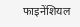फाइनेंशियल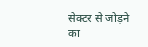सेक्टर से जोड़ने का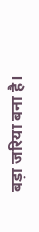बड़ा जरिया बना है।